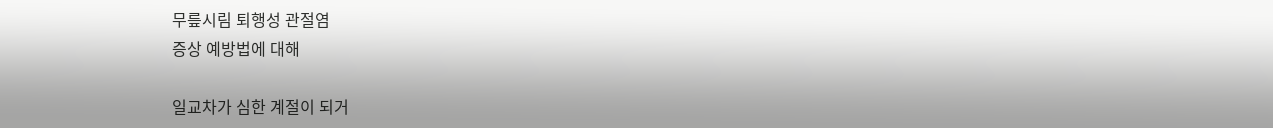무릎시림 퇴행성 관절염
증상 예방법에 대해

일교차가 심한 계절이 되거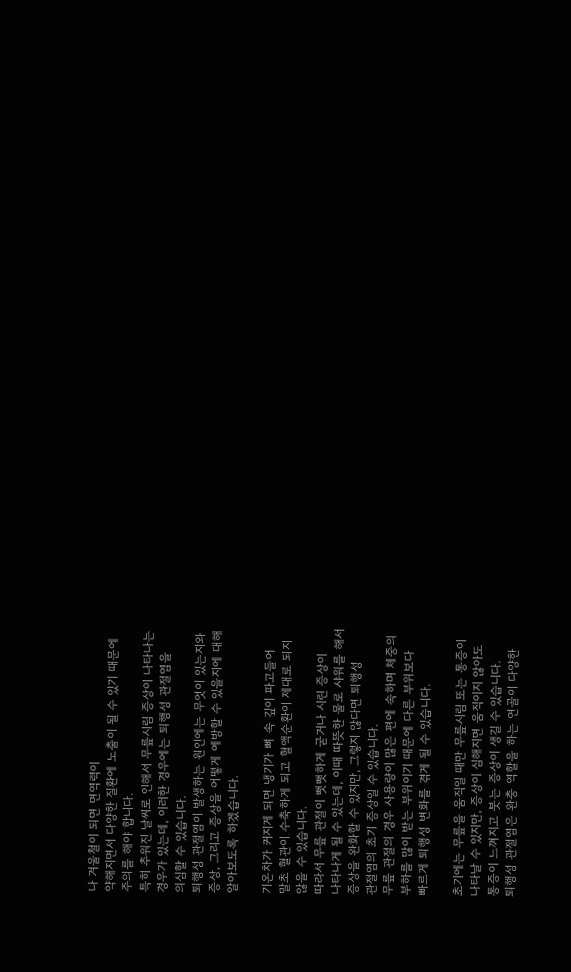나 겨울철이 되면 면역력이
약해지면서 다양한 질환에 노출이 될 수 있기 때문에
주의를 해야 합니다.
특히 추워진 날씨로 인해서 무릎시림 증상이 나타나는
경우가 있는데, 이러한 경우에는 퇴행성 관절염을
의심할 수 있습니다.
퇴행성 관절염이 발생하는 원인에는 무엇이 있는지와
증상, 그리고 증상을 어떻게 예방할 수 있을지에 대해
알아보도록 하겠습니다.

기온차가 커지게 되면 냉기가 뼈 속 깊이 파고들어
말초 혈관이 수축하게 되고 혈액순환이 제대로 되지
않을 수 있습니다.
따라서 무릎 관절이 뻣뻣하게 굳거나 시린 증상이
나타나게 될 수 있는데, 이때 따뜻한 물로 샤워를 해서
증상을 완화할 수 있지만, 그렇지 않다면 퇴행성
관절염의 초기 증상일 수 있습니다.
무릎 관절의 경우 사용량이 많은 편에 속하며 체중의
부하를 많이 받는 부위이기 때문에 다른 부위보다
빠르게 퇴행성 변화를 겪게 될 수 있습니다.

초기에는 무릎을 움직일 때만 무릎시림 또는 통증이
나타날 수 있지만, 증상이 심해지면 움직이지 않아도
통증이 느껴지고 붓는 증상이 생길 수 있습니다.
퇴행성 관절염은 완충 역할을 하는 연골이 다양한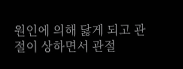원인에 의해 닳게 되고 관절이 상하면서 관절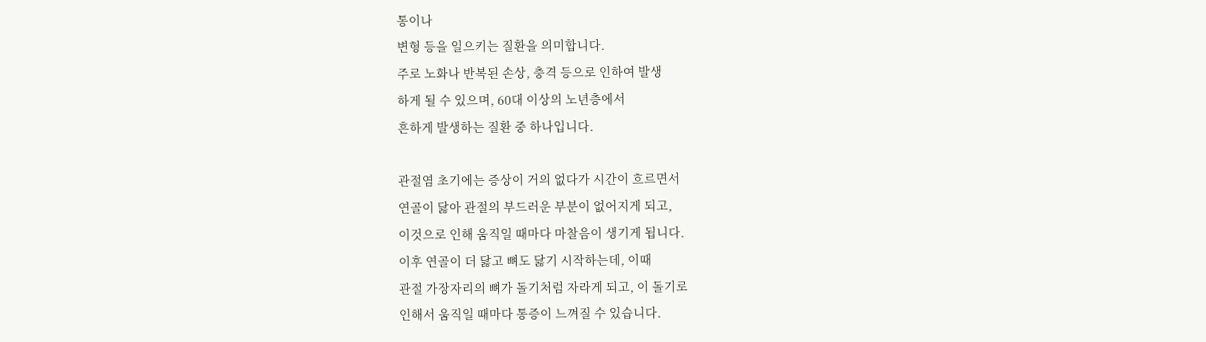통이나
변형 등을 일으키는 질환을 의미합니다.
주로 노화나 반복된 손상, 충격 등으로 인하여 발생
하게 될 수 있으며, 60대 이상의 노년층에서
흔하게 발생하는 질환 중 하나입니다.

관절염 초기에는 증상이 거의 없다가 시간이 흐르면서
연골이 닳아 관절의 부드러운 부분이 없어지게 되고,
이것으로 인해 움직일 때마다 마찰음이 생기게 됩니다.
이후 연골이 더 닳고 뼈도 닳기 시작하는데, 이때
관절 가장자리의 뼈가 돌기처럼 자라게 되고, 이 돌기로
인해서 움직일 때마다 통증이 느껴질 수 있습니다.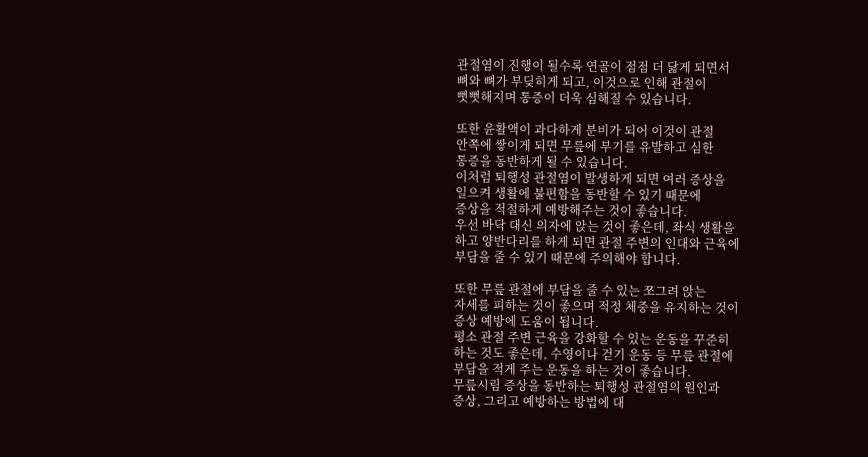관절염이 진행이 될수록 연골이 점점 더 닳게 되면서
뼈와 뼈가 부딪히게 되고, 이것으로 인해 관절이
뻣뻣해지며 통증이 더욱 심해질 수 있습니다.

또한 윤활액이 과다하게 분비가 되어 이것이 관절
안쪽에 쌓이게 되면 무릎에 부기를 유발하고 심한
통증을 동반하게 될 수 있습니다.
이처럼 퇴행성 관절염이 발생하게 되면 여러 증상을
일으켜 생활에 불편함을 동반할 수 있기 때문에
증상을 적절하게 예방해주는 것이 좋습니다.
우선 바닥 대신 의자에 앉는 것이 좋은데, 좌식 생활을
하고 양반다리를 하게 되면 관절 주변의 인대와 근육에
부담을 줄 수 있기 때문에 주의해야 합니다.

또한 무릎 관절에 부담을 줄 수 있는 쪼그려 앉는
자세를 피하는 것이 좋으며 적정 체중을 유지하는 것이
증상 예방에 도움이 됩니다.
평소 관절 주변 근육을 강화할 수 있는 운동을 꾸준히
하는 것도 좋은데, 수영이나 걷기 운동 등 무릎 관절에
부담을 적게 주는 운동을 하는 것이 좋습니다.
무릎시림 증상을 동반하는 퇴행성 관절염의 원인과
증상, 그리고 예방하는 방법에 대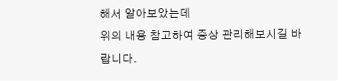해서 알아보았는데
위의 내용 참고하여 증상 관리해보시길 바랍니다.